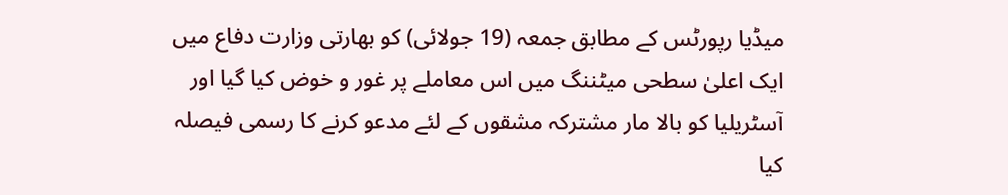میڈیا رپورٹس کے مطابق جمعہ (19 جولائی) کو بھارتی وزارت دفاع میں ایک اعلیٰ سطحی میٹننگ میں اس معاملے پر غور و خوض کیا گیا اور آسٹریلیا کو بالا مار مشترکہ مشقوں کے لئے مدعو کرنے کا رسمی فیصلہ کیا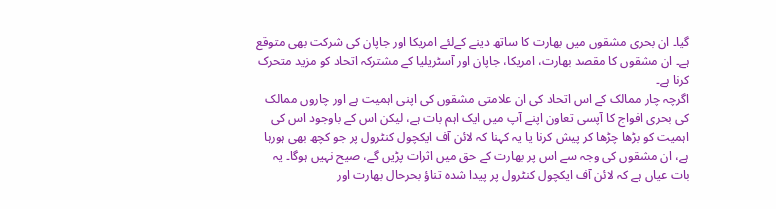گیا۔ ان بحری مشقوں میں بھارت کا ساتھ دینے کےلئے امریکا اور جاپان کی شرکت بھی متوقع ہے۔ ان مشقوں کا مقصد بھارت، امریکا، جاپان اور آسٹریلیا کے مشترکہ اتحاد کو مزید متحرک کرنا ہے۔
اگرچہ چار ممالک کے اس اتحاد کی ان علامتی مشقوں کی اپنی اہمیت ہے اور چاروں ممالک کی بحری افواج کا آپسی تعاون اپنے آپ میں ایک اہم بات ہے، لیکن اس کے باوجود اس کی اہمیت کو بڑھا چڑھا کر پیش کرنا یا یہ کہنا کہ لائن آف ایکچول کنٹرول پر جو کچھ بھی ہورہا ہے، ان مشقوں کی وجہ سے اس پر بھارت کے حق میں اثرات پڑیں گے، صیح نہیں ہوگا۔ یہ بات عیاں ہے کہ لائن آف ایکچول کنٹرول پر پیدا شدہ تناؤ بحرحال بھارت اور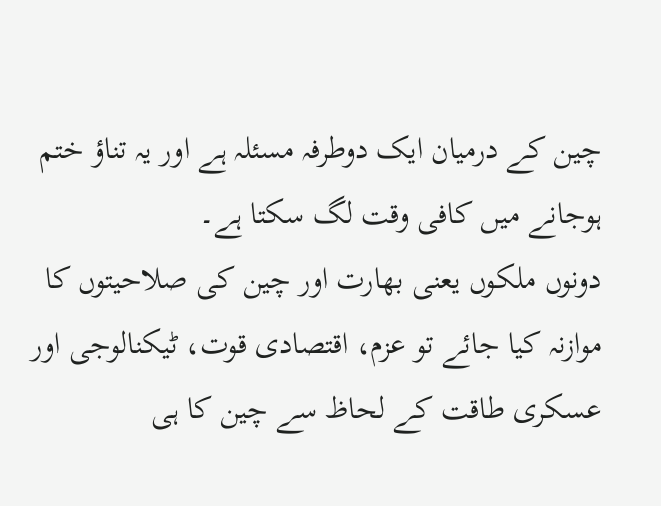چین کے درمیان ایک دوطرفہ مسئلہ ہے اور یہ تناؤ ختم ہوجانے میں کافی وقت لگ سکتا ہے۔
دونوں ملکوں یعنی بھارت اور چین کی صلاحیتوں کا موازنہ کیا جائے تو عزم، اقتصادی قوت، ٹیکنالوجی اور عسکری طاقت کے لحاظ سے چین کا ہی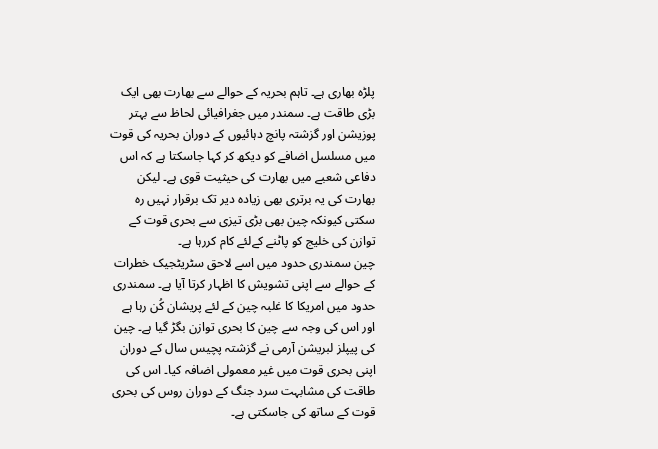پلڑہ بھاری ہے۔ تاہم بحریہ کے حوالے سے بھارت بھی ایک بڑی طاقت ہے۔ سمندر میں جغرافیائی لحاظ سے بہتر پوزیشن اور گزشتہ پانچ دہائیوں کے دوران بحریہ کی قوت میں مسلسل اضافے کو دیکھ کر کہا جاسکتا ہے کہ اس دفاعی شعبے میں بھارت کی حیثیت قوی ہے۔ لیکن بھارت کی یہ برتری بھی زیادہ دیر تک برقرار نہیں رہ سکتی کیونکہ چین بھی بڑی تیزی سے بحری قوت کے توازن کی خلیج کو پاٹنے کےلئے کام کررہا ہے۔
چین سمندری حدود میں اسے لاحق سٹریٹجیک خطرات کے حوالے سے اپنی تشویش کا اظہار کرتا آیا ہے۔ سمندری حدود میں امریکا کا غلبہ چین کے لئے پریشان کُن رہا ہے اور اس کی وجہ سے چین کا بحری توازن بگڑ گیا ہے۔ چین کی پیپلز لبریشن آرمی نے گزشتہ پچیس سال کے دوران اپنی بحری قوت میں غیر معمولی اضافہ کیا۔ اس کی طاقت کی مشابہت سرد جنگ کے دوران روس کی بحری قوت کے ساتھ کی جاسکتی ہے۔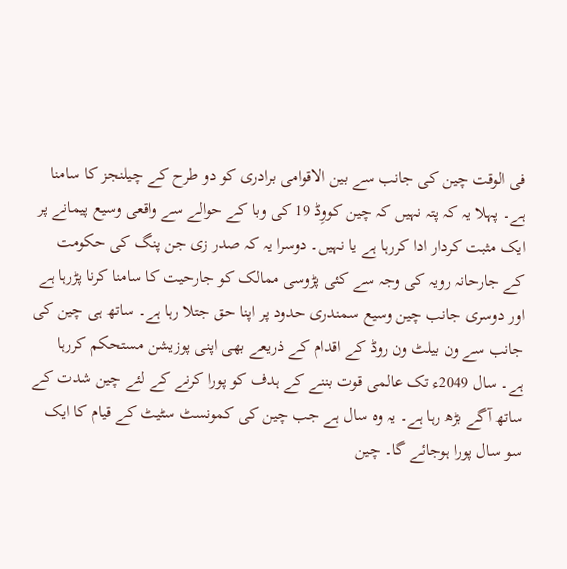فی الوقت چین کی جانب سے بین الاقوامی برادری کو دو طرح کے چیلنجز کا سامنا ہے۔ پہلا یہ کہ پتہ نہیں کہ چین کووِڈ 19 کی وبا کے حوالے سے واقعی وسیع پیمانے پر ایک مثبت کردار ادا کررہا ہے یا نہیں۔ دوسرا یہ کہ صدر زی جن پنگ کی حکومت کے جارحانہ رویہ کی وجہ سے کئی پڑوسی ممالک کو جارحیت کا سامنا کرنا پڑرہا ہے اور دوسری جانب چین وسیع سمندری حدود پر اپنا حق جتلا رہا ہے۔ ساتھ ہی چین کی جانب سے ون بیلٹ ون روڈ کے اقدام کے ذریعے بھی اپنی پوزیشن مستحکم کررہا ہے۔ سال 2049ء تک عالمی قوت بننے کے ہدف کو پورا کرنے کے لئے چین شدت کے ساتھ آگے بڑھ رہا ہے۔ یہ وہ سال ہے جب چین کی کمونسٹ سٹیٹ کے قیام کا ایک سو سال پورا ہوجائے گا۔ چین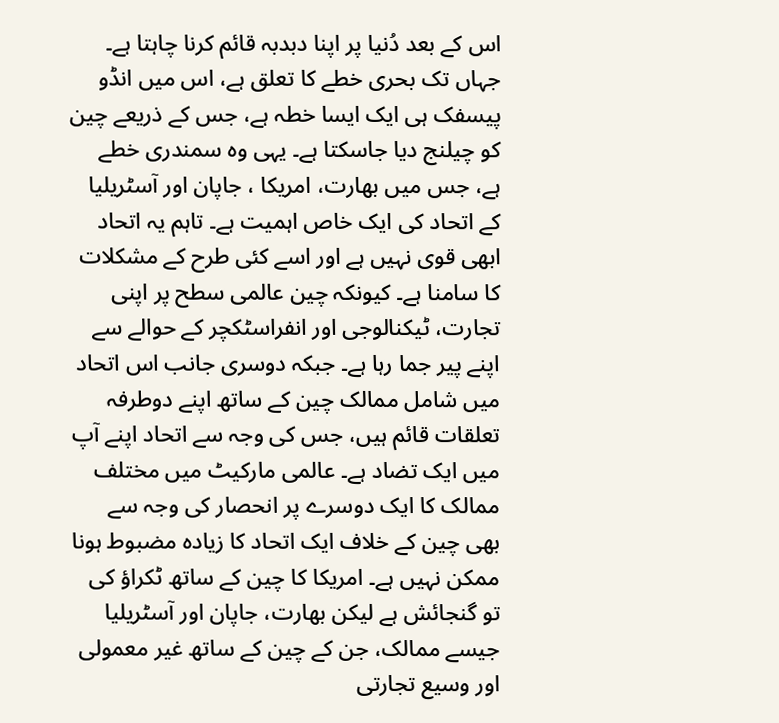اس کے بعد دُنیا پر اپنا دبدبہ قائم کرنا چاہتا ہے۔
جہاں تک بحری خطے کا تعلق ہے، اس میں انڈو پیسفک ہی ایک ایسا خطہ ہے، جس کے ذریعے چین کو چیلنج دیا جاسکتا ہے۔ یہی وہ سمندری خطے ہے، جس میں بھارت، امریکا ، جاپان اور آسٹریلیا کے اتحاد کی ایک خاص اہمیت ہے۔ تاہم یہ اتحاد ابھی قوی نہیں ہے اور اسے کئی طرح کے مشکلات کا سامنا ہے۔ کیونکہ چین عالمی سطح پر اپنی تجارت، ٹیکنالوجی اور انفراسٹکچر کے حوالے سے اپنے پیر جما رہا ہے۔ جبکہ دوسری جانب اس اتحاد میں شامل ممالک چین کے ساتھ اپنے دوطرفہ تعلقات قائم ہیں، جس کی وجہ سے اتحاد اپنے آپ میں ایک تضاد ہے۔ عالمی مارکیٹ میں مختلف ممالک کا ایک دوسرے پر انحصار کی وجہ سے بھی چین کے خلاف ایک اتحاد کا زیادہ مضبوط ہونا ممکن نہیں ہے۔ امریکا کا چین کے ساتھ ٹکراؤ کی تو گنجائش ہے لیکن بھارت، جاپان اور آسٹریلیا جیسے ممالک، جن کے چین کے ساتھ غیر معمولی اور وسیع تجارتی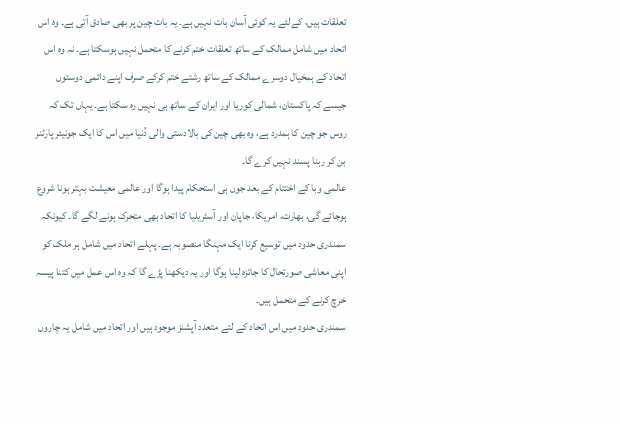تعلقات ہیں، کےلئے یہ کوئی آسان بات نہیں ہے۔ یہ بات چین پر بھی صادق آتی ہے۔ وہ اس اتحاد میں شامل ممالک کے ساتھ تعلقات ختم کرنے کا متحمل نہیں ہوسکتا ہے۔ نہ وہ اس اتحاد کے ہمخیال دوسرے ممالک کے ساتھ رشتے ختم کرکے صرف اپنے دائمی دوستوں جیسے کہ پاکستان، شمالی کوریا اور ایران کے ساتھ ہی نہیں رہ سکتا ہے۔ یہاں تک کہ روس جو چین کا ہمدرد ہے، وہ بھی چین کی بالادستی والی دُنیا میں اس کا ایک جونیئر پارٹنر بن کر رہنا پسند نہیں کرے گا۔
عالمی وبا کے اختتام کے بعد جوں ہی استحکام پیدا ہوگا اور عالمی معیشت بہتر ہونا شروع ہوجائے گی، بھارت، امریکا، جاپان اور آسٹریلیا کا اتحاد بھی متحرک ہونے لگے گا۔ کیونکہ سمندری حدود میں توسیع کرنا ایک مہنگا منصوبہ ہے۔ پہلے اتحاد میں شامل ہر ملک کو اپنی معاشی صورتحال کا جائزہ لینا ہوگا اور یہ دیکھنا پڑے گا کہ وہ اس عمل میں کتنا پیسہ خرچ کرنے کے متحمل ہیں۔
سمندری حدود میں اس اتحاد کے لئے متعدد آپشنز موجود ہیں اور اتحاد میں شامل یہ چاروں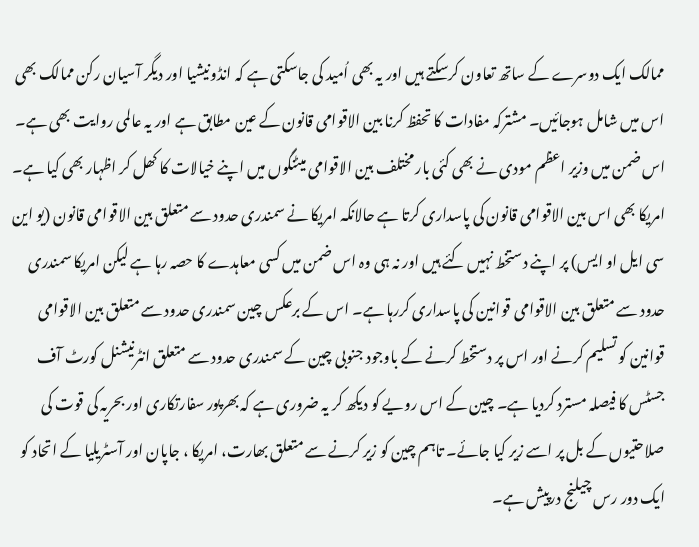ممالک ایک دوسرے کے ساتھ تعاون کرسکتے ہیں اور یہ بھی اُمید کی جاسکتی ہے کہ انڈونیشیا اور دیگر آسیان رکن ممالک بھی اس میں شامل ہوجائیں۔ مشترکہ مفادات کا تحفظ کرنا بین الاقوامی قانون کے عین مطابق ہے اور یہ عالمی روایت بھی ہے۔ اس ضمن میں وزیر اعظم مودی نے بھی کئی بار مختلف بین الاقوامی میٹنگوں میں اپنے خیالات کا کھل کر اظہار بھی کیا ہے۔
امریکا بھی اس بین الاقوامی قانون کی پاسداری کرتا ہے حالانکہ امریکا نے سمندری حدود سے متعلق بین الاقوامی قانون (یو این سی ایل او ایس) پر اپنے دستخط نہیں کئے ہیں اور نہ ہی وہ اس ضمن میں کسی معاہدے کا حصہ رہا ہے لیکن امریکا سمندری حدود سے متعلق بین الاقوامی قوانین کی پاسداری کررہا ہے۔ اس کے برعکس چین سمندری حدود سے متعلق بین الاقوامی قوانین کو تسلیم کرنے اور اس پر دستخط کرنے کے باوجود جنوبی چین کے سمندری حدود سے متعلق انٹرنیشنل کورٹ آف جسٹس کا فیصلہ مسترد کردیا ہے۔ چین کے اس رویے کو دیکھ کر یہ ضروری ہے کہ بھرپور سفارتکاری اور بحریہ کی قوت کی صلاحتیوں کے بل پر اسے زیر کیا جائے۔ تاہم چین کو زیر کرنے سے متعلق بھارت، امریکا ، جاپان اور آسٹریلیا کے اتحاد کو ایک دور رس چیلنج درپیش ہے۔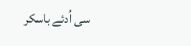سی اُدئے باسکر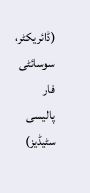(ڈائریکٹر، سوسائٹی فار پالیسی سٹیڈیز)